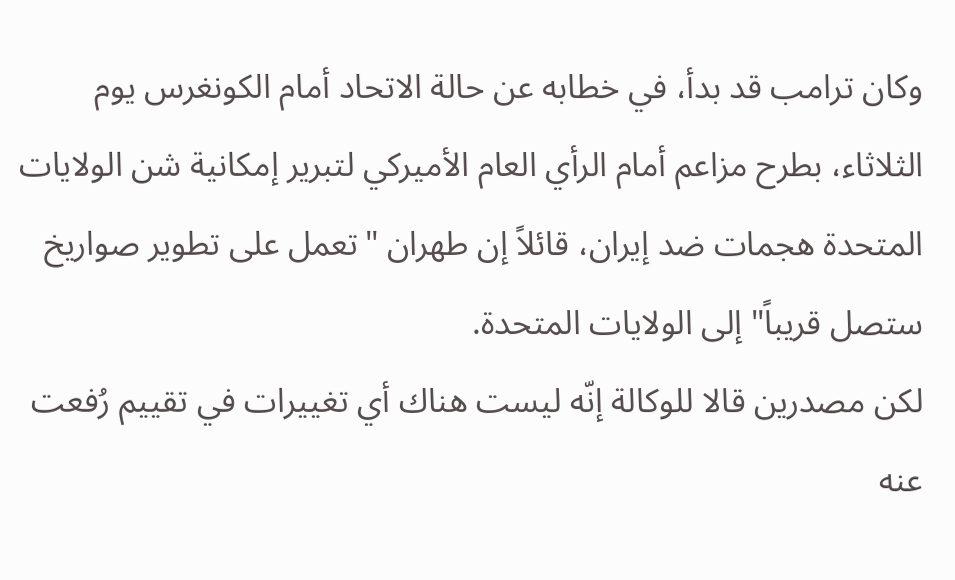وكان ترامب قد بدأ، في خطابه عن حالة الاتحاد أمام الكونغرس يوم الثلاثاء، بطرح مزاعم أمام الرأي العام الأميركي لتبرير إمكانية شن الولايات المتحدة هجمات ضد إيران، قائلاً إن طهران "تعمل على تطوير صواريخ ستصل قريباً" إلى الولايات المتحدة.
لكن مصدرين قالا للوكالة إنّه ليست هناك أي تغييرات في تقييم رُفعت عنه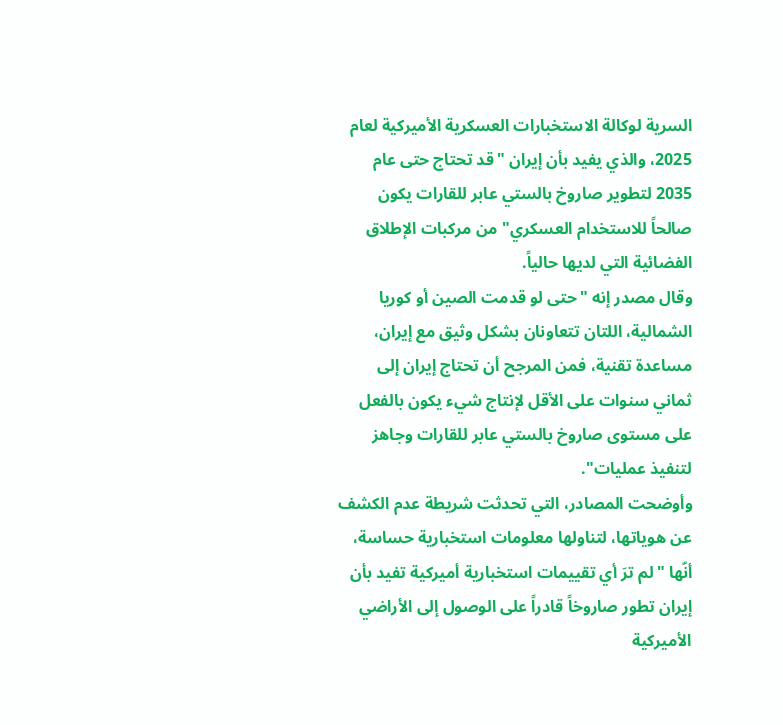السرية لوكالة الاستخبارات العسكرية الأميركية لعام 2025، والذي يفيد بأن إيران "قد تحتاج حتى عام 2035 لتطوير صاروخ بالستي عابر للقارات يكون صالحاً للاستخدام العسكري" من مركبات الإطلاق الفضائية التي لديها حالياً.
وقال مصدر إنه "حتى لو قدمت الصين أو كوريا الشمالية، اللتان تتعاونان بشكل وثيق مع إيران، مساعدة تقنية، فمن المرجح أن تحتاج إيران إلى ثماني سنوات على الأقل لإنتاج شيء يكون بالفعل على مستوى صاروخ بالستي عابر للقارات وجاهز لتنفيذ عمليات".
وأوضحت المصادر، التي تحدثت شريطة عدم الكشف عن هوياتها، لتناولها معلومات استخبارية حساسة، أنّها "لم ترَ أي تقييمات استخبارية أميركية تفيد بأن إيران تطور صاروخاً قادراً على الوصول إلى الأراضي الأميركية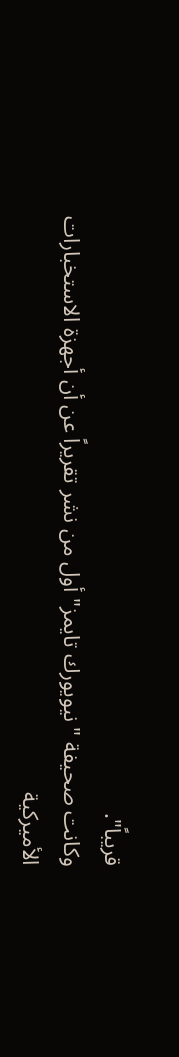قريباً".
وكانت صحيفة "نيويورك تايمز" أول من نشر تقريراً عن أن أجهزة الاستخبارات الأميركية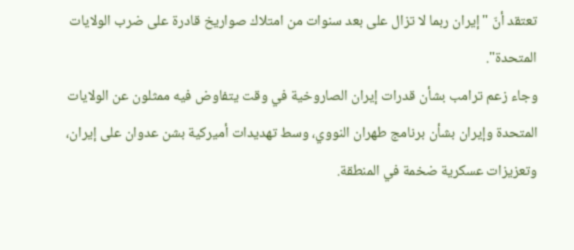تعتقد أنّ "إيران ربما لا تزال على بعد سنوات من امتلاك صواريخ قادرة على ضرب الولايات المتحدة".
وجاء زعم ترامب بشأن قدرات إيران الصاروخية في وقت يتفاوض فيه ممثلون عن الولايات المتحدة وإيران بشأن برنامج طهران النووي، وسط تهديدات أميركية بشن عدوان على إيران، وتعزيزات عسكرية ضخمة في المنطقة.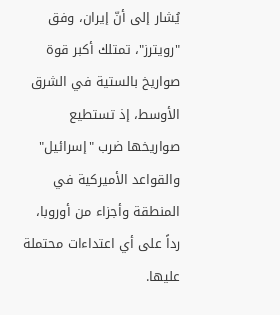يُشار إلى أنّ إيران، وفق "رويترز"، تمتلك أكبر قوة صواريخ بالستية في الشرق الأوسط، إذ تستطيع صواريخها ضرب "إسرائيل" والقواعد الأميركية في المنطقة وأجزاء من أوروبا، رداً على أي اعتداءات محتملة عليها.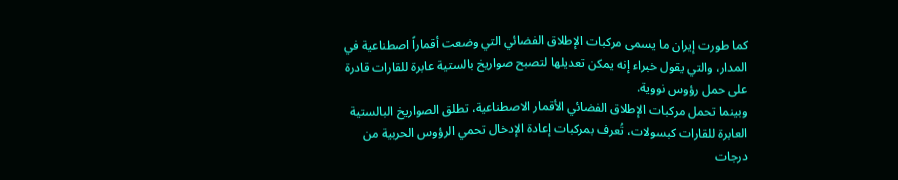كما طورت إيران ما يسمى مركبات الإطلاق الفضائي التي وضعت أقماراً اصطناعية في المدار، والتي يقول خبراء إنه يمكن تعديلها لتصبح صواريخ بالستية عابرة للقارات قادرة على حمل رؤوس نووية.
وبينما تحمل مركبات الإطلاق الفضائي الأقمار الاصطناعية، تطلق الصواريخ البالستية العابرة للقارات كبسولات، تُعرف بمركبات إعادة الإدخال تحمي الرؤوس الحربية من درجات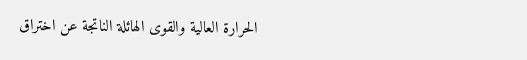الحرارة العالية والقوى الهائلة الناتجة عن اختراق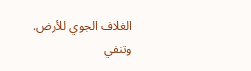الغلاف الجوي للأرض.
وتنفي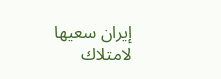إيران سعيها لامتلاك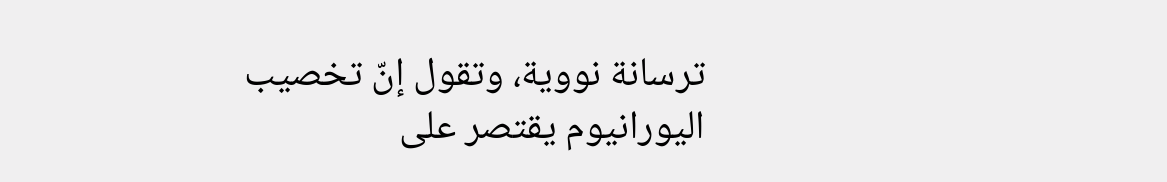ترسانة نووية، وتقول إنّ تخصيب اليورانيوم يقتصر على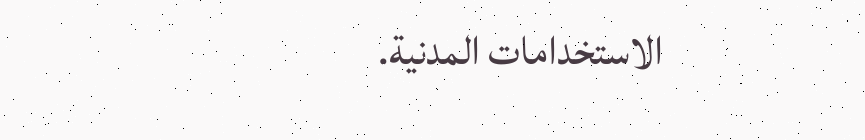الاستخدامات المدنية.